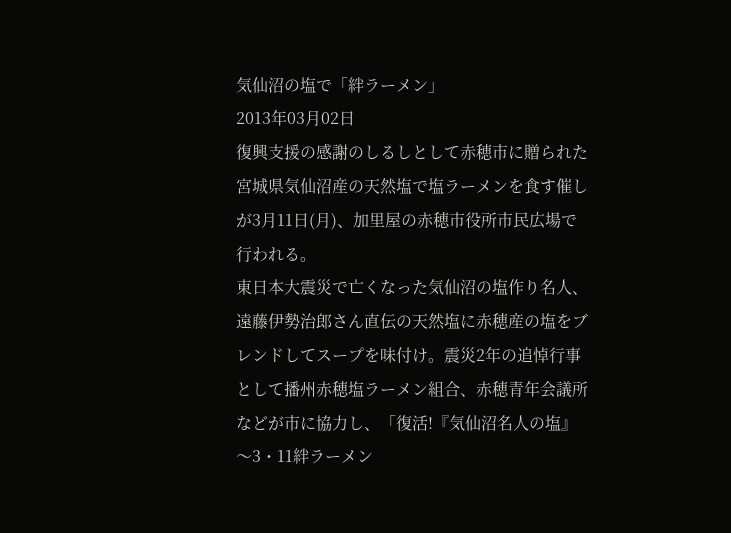気仙沼の塩で「絆ラーメン」
2013年03月02日
復興支援の感謝のしるしとして赤穂市に贈られた宮城県気仙沼産の天然塩で塩ラーメンを食す催しが3月11日(月)、加里屋の赤穂市役所市民広場で行われる。
東日本大震災で亡くなった気仙沼の塩作り名人、遠藤伊勢治郎さん直伝の天然塩に赤穂産の塩をブレンドしてスープを味付け。震災2年の追悼行事として播州赤穂塩ラーメン組合、赤穂青年会議所などが市に協力し、「復活!『気仙沼名人の塩』〜3・11絆ラーメン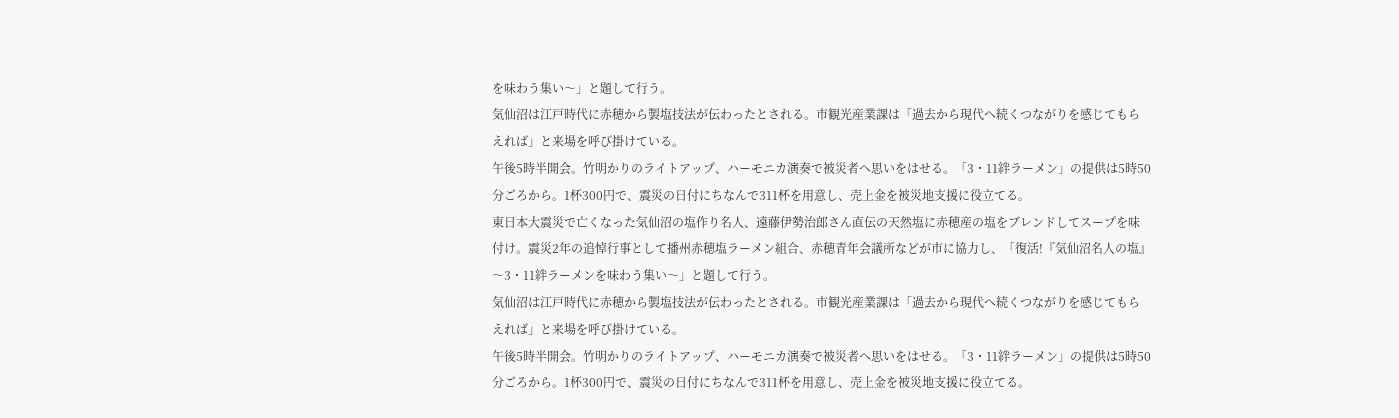を味わう集い〜」と題して行う。
気仙沼は江戸時代に赤穂から製塩技法が伝わったとされる。市観光産業課は「過去から現代へ続くつながりを感じてもらえれば」と来場を呼び掛けている。
午後5時半開会。竹明かりのライトアップ、ハーモニカ演奏で被災者へ思いをはせる。「3・11絆ラーメン」の提供は5時50分ごろから。1杯300円で、震災の日付にちなんで311杯を用意し、売上金を被災地支援に役立てる。
東日本大震災で亡くなった気仙沼の塩作り名人、遠藤伊勢治郎さん直伝の天然塩に赤穂産の塩をブレンドしてスープを味付け。震災2年の追悼行事として播州赤穂塩ラーメン組合、赤穂青年会議所などが市に協力し、「復活!『気仙沼名人の塩』〜3・11絆ラーメンを味わう集い〜」と題して行う。
気仙沼は江戸時代に赤穂から製塩技法が伝わったとされる。市観光産業課は「過去から現代へ続くつながりを感じてもらえれば」と来場を呼び掛けている。
午後5時半開会。竹明かりのライトアップ、ハーモニカ演奏で被災者へ思いをはせる。「3・11絆ラーメン」の提供は5時50分ごろから。1杯300円で、震災の日付にちなんで311杯を用意し、売上金を被災地支援に役立てる。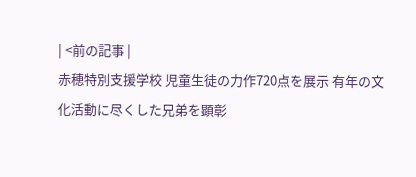| <前の記事 |
赤穂特別支援学校 児童生徒の力作720点を展示 有年の文化活動に尽くした兄弟を顕彰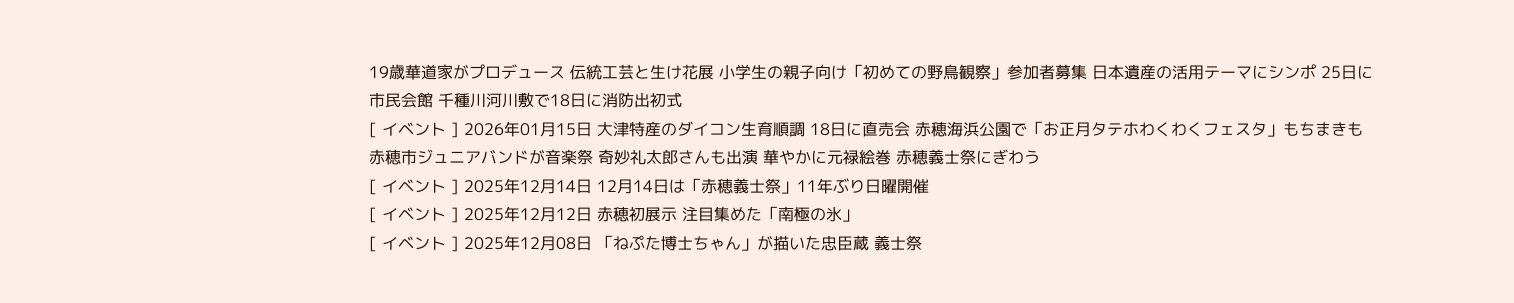19歳華道家がプロデュース 伝統工芸と生け花展 小学生の親子向け「初めての野鳥観察」参加者募集 日本遺産の活用テーマにシンポ 25日に市民会館 千種川河川敷で18日に消防出初式
[ イベント ] 2026年01月15日 大津特産のダイコン生育順調 18日に直売会 赤穂海浜公園で「お正月タテホわくわくフェスタ」もちまきも 赤穂市ジュニアバンドが音楽祭 奇妙礼太郎さんも出演 華やかに元禄絵巻 赤穂義士祭にぎわう
[ イベント ] 2025年12月14日 12月14日は「赤穂義士祭」11年ぶり日曜開催
[ イベント ] 2025年12月12日 赤穂初展示 注目集めた「南極の氷」
[ イベント ] 2025年12月08日 「ねぷた博士ちゃん」が描いた忠臣蔵 義士祭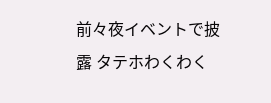前々夜イベントで披露 タテホわくわく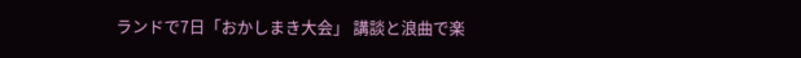ランドで7日「おかしまき大会」 講談と浪曲で楽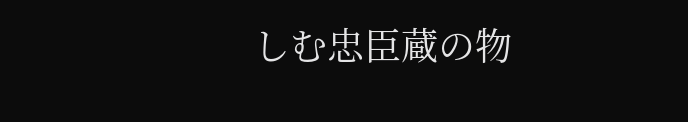しむ忠臣蔵の物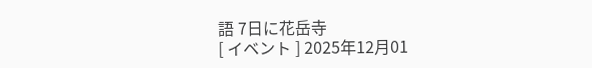語 7日に花岳寺
[ イベント ] 2025年12月01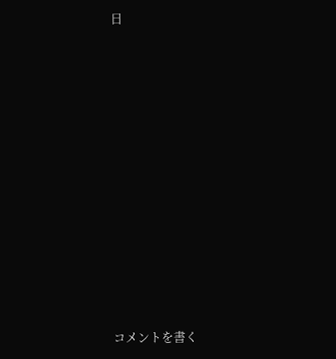日












コメントを書く